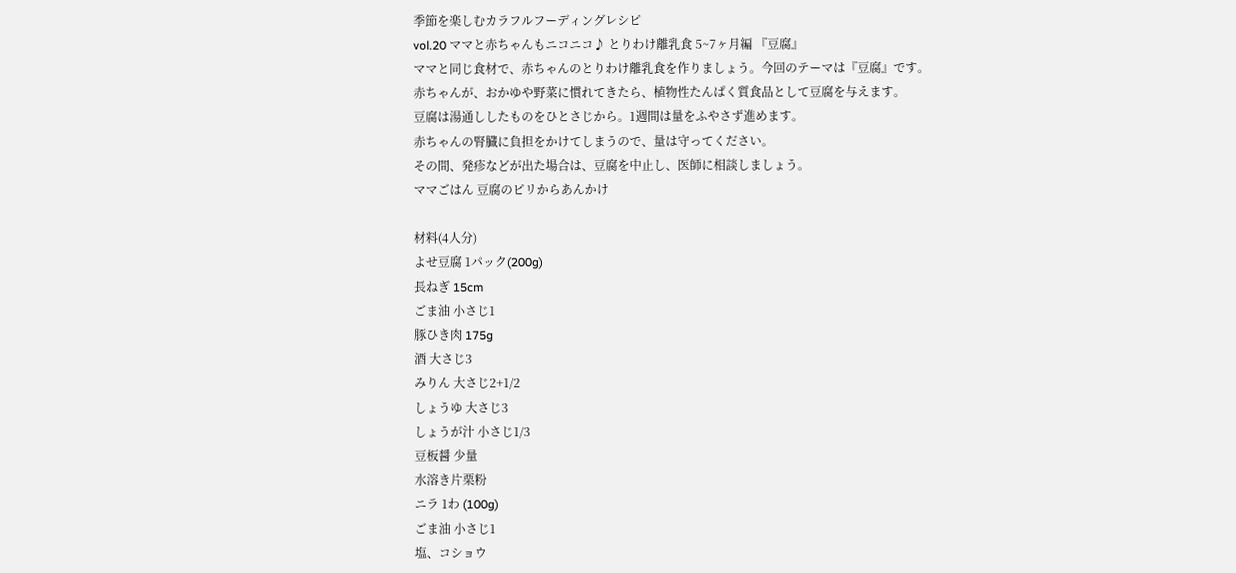季節を楽しむカラフルフーディングレシピ
vol.20 ママと赤ちゃんもニコニコ♪ とりわけ離乳食 5~7ヶ月編 『豆腐』
ママと同じ食材で、赤ちゃんのとりわけ離乳食を作りましょう。今回のテーマは『豆腐』です。
赤ちゃんが、おかゆや野菜に慣れてきたら、植物性たんぱく質食品として豆腐を与えます。
豆腐は湯通ししたものをひとさじから。1週間は量をふやさず進めます。
赤ちゃんの腎臓に負担をかけてしまうので、量は守ってください。
その間、発疹などが出た場合は、豆腐を中止し、医師に相談しましょう。
ママごはん 豆腐のピリからあんかけ

材料(4人分)
よせ豆腐 1パック(200g)
長ねぎ 15cm
ごま油 小さじ1
豚ひき肉 175g
酒 大さじ3
みりん 大さじ2+1/2
しょうゆ 大さじ3
しょうが汁 小さじ1/3
豆板醤 少量
水溶き片栗粉
ニラ 1わ (100g)
ごま油 小さじ1
塩、コショウ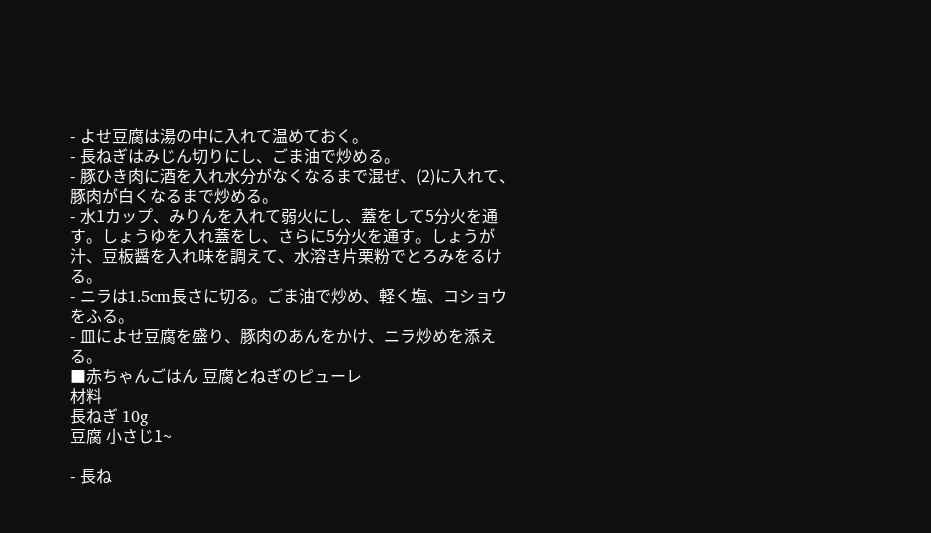- よせ豆腐は湯の中に入れて温めておく。
- 長ねぎはみじん切りにし、ごま油で炒める。
- 豚ひき肉に酒を入れ水分がなくなるまで混ぜ、(2)に入れて、豚肉が白くなるまで炒める。
- 水1カップ、みりんを入れて弱火にし、蓋をして5分火を通す。しょうゆを入れ蓋をし、さらに5分火を通す。しょうが汁、豆板醤を入れ味を調えて、水溶き片栗粉でとろみをるける。
- ニラは1.5cm長さに切る。ごま油で炒め、軽く塩、コショウをふる。
- 皿によせ豆腐を盛り、豚肉のあんをかけ、ニラ炒めを添える。
■赤ちゃんごはん 豆腐とねぎのピューレ
材料
長ねぎ 10g
豆腐 小さじ1~

- 長ね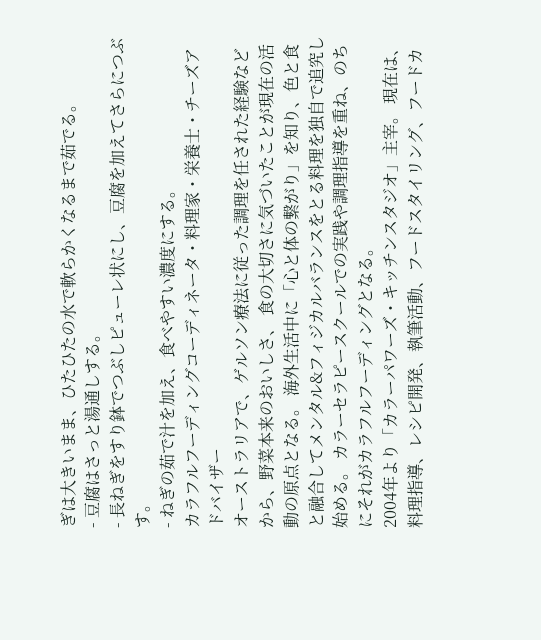ぎは大きいまま、ひたひたの水で軟らかくなるまで茹でる。
- 豆腐はさっと湯通しする。
- 長ねぎをすり鉢でつぶしピューレ状にし、豆腐を加えてさらにつぶす。
- ねぎの茹で汁を加え、食べやすい濃度にする。
カラフルフーディングコーディネータ・料理家・栄養士・チーズアドバイザー
オーストラリアで、ゲルソン療法に従った調理を任された経験などから、野菜本来のおいしさ、 食の大切さに気づいたことが現在の活動の原点となる。 海外生活中に「心と体の繋がり」を知り、色と食と融合してメンタル&フィジカルバランスをとる料理を独自で追究し始める。 カラーセラピースクールでの実践や調理指導を重ね、のちにそれがカラフルフーディングとなる。
2004年より「カラーパワーズ・キッチンスタジオ」主宰。 現在は、料理指導、レシピ開発、執筆活動、フードスタイリング、フードカ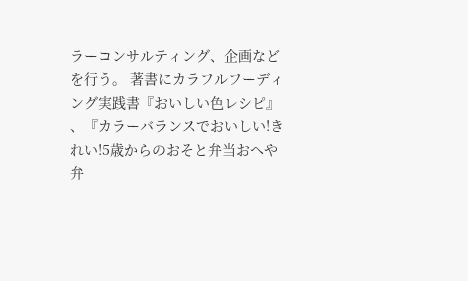ラーコンサルティング、企画などを行う。 著書にカラフルフーディング実践書『おいしい色レシピ』 、『カラーバランスでおいしい!きれい!5歳からのおそと弁当おへや弁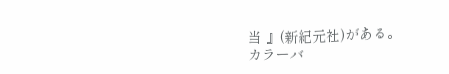当 』(新紀元社)がある。
カラーバ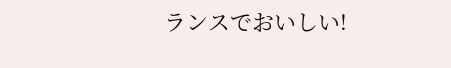ランスでおいしい!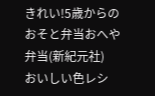きれい!5歳からのおそと弁当おへや弁当(新紀元社)
おいしい色レシ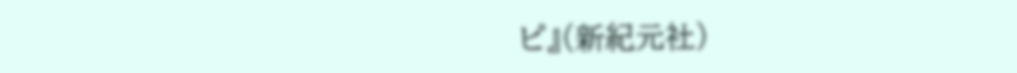ピ』(新紀元社)